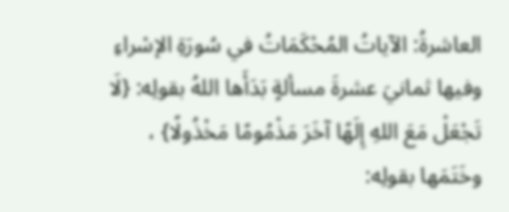العاشرةُ: الآياتُ المُحْكَمَاتُ في سُورَةِ الإسْراءِ وفيها ثمانيَ عشرةَ مسألةٍ بَدَأَها اللهُ بقولِه: {لَا تَجْعَلْ مَعَ اللهِ إِلَهًا آخَرَ مَذْمُومًا مَخْذُولًا} ، وخَتَمَها بقولِه: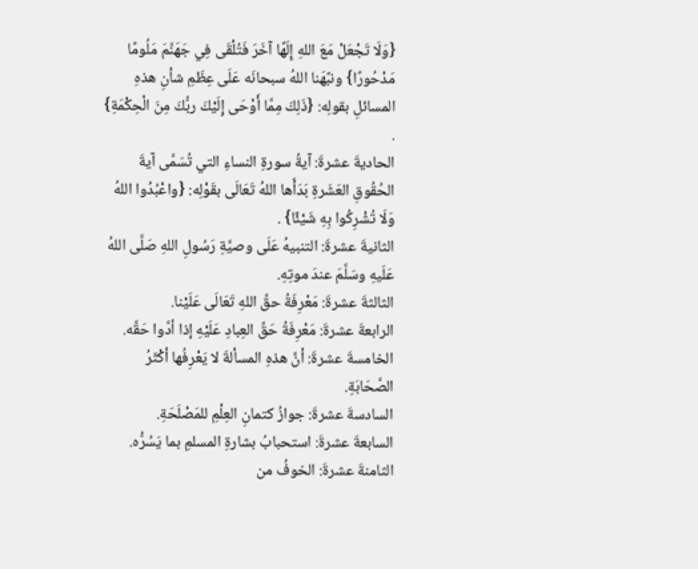{وَلَا تَجْعَلْ مَعَ اللهِ إِلَهًا آخَرَ فَتُلْقَى فِي جَهَنَّمَ مَلُومًا مَدْحُورًا} ونبَّهَنا اللهُ سبحانَه عَلَى عِظَمِ شأنِ هذهِ المسائلِ بقولِه: {ذَلِكَ مِمَّا أَوْحَى إِلَيْكَ ربُّكَ مِنَ الْحِكْمَةِ} .
الحاديةَ عشرةَ: آيةُ سورةِ النساءِ التي تُسَمَّى آيةَ الحُقُوقِ العَشَرةِ بَدَأَها اللهُ تَعَالَى بقَوْلِه: {واعْبُدُوا اللهُ وَلَا تُشْرِكُوا بِهِ شَيْئًا} .
الثانيةَ عشرةَ: التنبيهُ عَلَى وصيَّةِ رَسُولِ اللهِ صَلَّى اللهُ عَلَيهِ وسَلَّمَ عندَ موتِهِ.
الثالثةَ عشرةَ: مَعْرِفَةُ حقِّ اللهِ تَعَالَى عَلَيْنا.
الرابعةَ عشرةَ: مَعْرِفَةُ حَقِّ العِبادِ عَلَيْهِ إذا أدَّوا حَقَّه.
الخامسةَ عشرةَ: أنَّ هذهِ المسألةَ لا يَعْرِفُها أكْثَرُ الصَّحَابَةِ.
السادسةَ عشرةَ: جوازُ كتمانِ العِلْمِ للمَصْلَحَةِ.
السابعةَ عشرةَ: استحبابُ بشارةِ المسلمِ بما يَسُرُّه.
الثامنةَ عشرةَ: الخوفُ من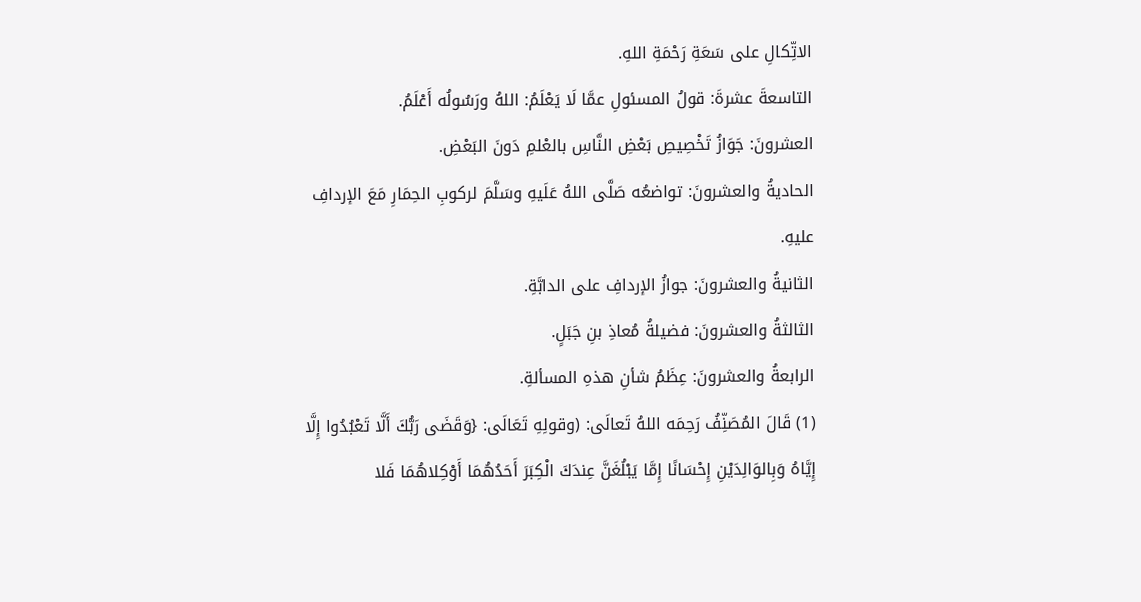الاتِّكالِ على سَعَةِ رَحْمَةِ اللهِ.
التاسعةَ عشرةَ: قولُ المسئولِ عمَّا لَا يَعْلَمُ: اللهُ ورَسُولُه أَعْلَمُ.
العشرونَ: جَوَازُ تَخْصِيصِ بَعْضِ النَّاسِ بالعْلمِ دَونَ البَعْضِ.
الحاديةُ والعشرونَ: تواضعُه صَلَّى اللهُ عَلَيهِ وسَلَّمَ لركوبِ الحِمَارِ مَعَ الإردافِ عليهِ.
الثانيةُ والعشرونَ: جوازُ الإردافِ على الدابَّةِ.
الثالثةُ والعشرونَ: فضيلةُ مُعاذِ بنِ جَبَلٍ.
الرابعةُ والعشرونَ: عِظَمُ شأنِ هذهِ المسألةِ.
(1) قَالَ المُصَنِّفُ رَحِمَه اللهُ تَعالَى: (وقولِهِ تَعَالَى: {وَقَضَى رَبُّكَ أَلَّا تَعْبُدُوا إِلَّا إِيَّاهُ وَبِالوَالِدَيْنِ إِحْسَانًا إِمَّا يَبْلُغَنَّ عِندَكَ الْكِبَرَ أَحَدُهُمَا أَوْكِلاهُمَا فَلا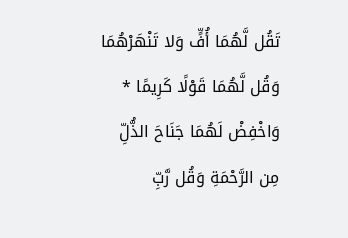تَقُل لَّهُمَا أُفٍّ وَلا تَنْهَرْهُمَا وَقُل لَّهُمَا قَوْلًا كَرِيمًا * وَاخْفِضْ لَهُمَا جَنَاحَ الذُّلِّ مِن الرَّحْمَةِ وَقُل رَّبِّ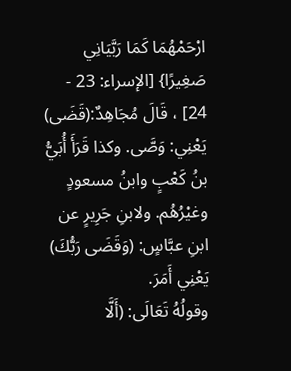ارْحَمْهُمَا كَمَا رَبَّيَانِي صَغِيرًا} [الإسراء: 23 - 24] ، قَالَ مُجَاهِدٌ:(قَضَى) يَعْنِي: وَصَّى. وكذا قَرَأَ أُبَيُّ بنُ كَعْبٍ وابنُ مسعودٍ وغيْرُهُم. ولابنِ جَرِيرٍ عن ابنِ عبَّاسٍ: (وَقَضَى رَبُّكَ) يَعْنِي أَمَرَ.
وقولُهُ تَعَالَى: (أَلَّا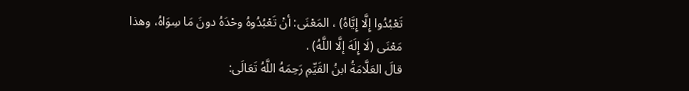تَعْبُدُوا إِلَّا إِيَّاهُ) ، المَعْنَى: أنْ تَعْبُدُوهُ وحْدَهُ دونَ مَا سِوَاهُ، وهذا مَعْنَى (لَا إِلَهَ إلَّا اللَّهُ) .
قالَ العَلَّامَةُ ابنُ القَيِّمِ رَحِمَهُ اللَّهُ تَعَالَى: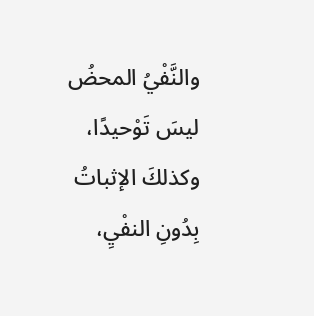والنَّفْيُ المحضُ ليسَ تَوْحيدًا، وكذلكَ الإثباتُ بِدُونِ النفْيِ،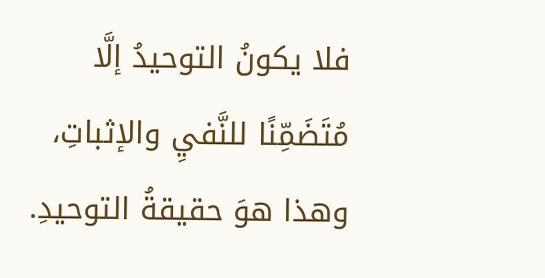فلا يكونُ التوحيدُ إلَّا مُتَضَمِّنًا للنَّفيِ والإثباتِ، وهذا هوَ حقيقةُ التوحيدِ.